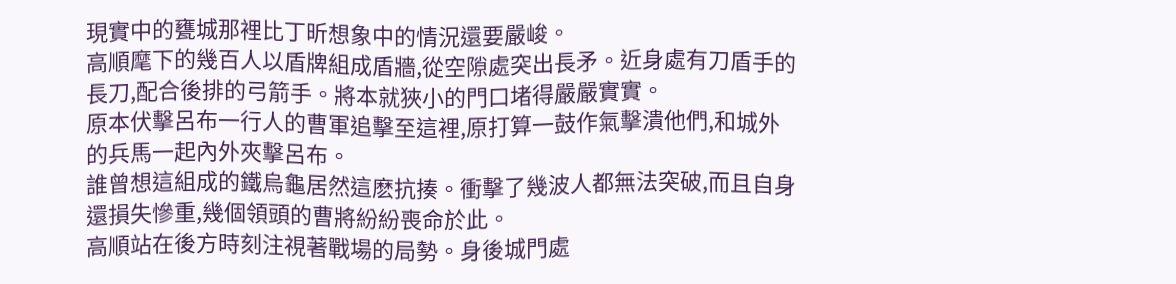現實中的甕城那裡比丁昕想象中的情況還要嚴峻。
高順麾下的幾百人以盾牌組成盾牆,從空隙處突出長矛。近身處有刀盾手的長刀,配合後排的弓箭手。將本就狹小的門口堵得嚴嚴實實。
原本伏擊呂布一行人的曹軍追擊至這裡,原打算一鼓作氣擊潰他們,和城外的兵馬一起內外夾擊呂布。
誰曾想這組成的鐵烏龜居然這麽抗揍。衝擊了幾波人都無法突破,而且自身還損失慘重,幾個領頭的曹將紛紛喪命於此。
高順站在後方時刻注視著戰場的局勢。身後城門處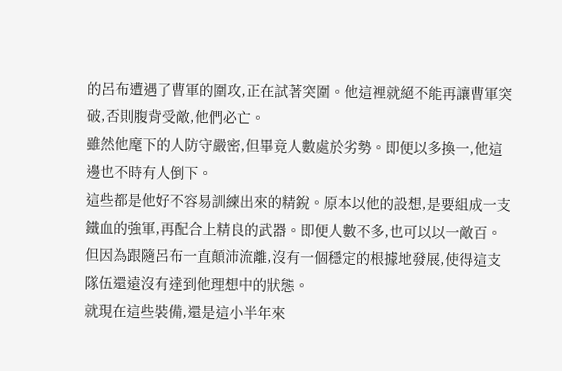的呂布遭遇了曹軍的圍攻,正在試著突圍。他這裡就絕不能再讓曹軍突破,否則腹背受敵,他們必亡。
雖然他麾下的人防守嚴密,但畢竟人數處於劣勢。即便以多換一,他這邊也不時有人倒下。
這些都是他好不容易訓練出來的精銳。原本以他的設想,是要組成一支鐵血的強軍,再配合上精良的武器。即便人數不多,也可以以一敵百。但因為跟隨呂布一直顛沛流離,沒有一個穩定的根據地發展,使得這支隊伍還遠沒有達到他理想中的狀態。
就現在這些裝備,還是這小半年來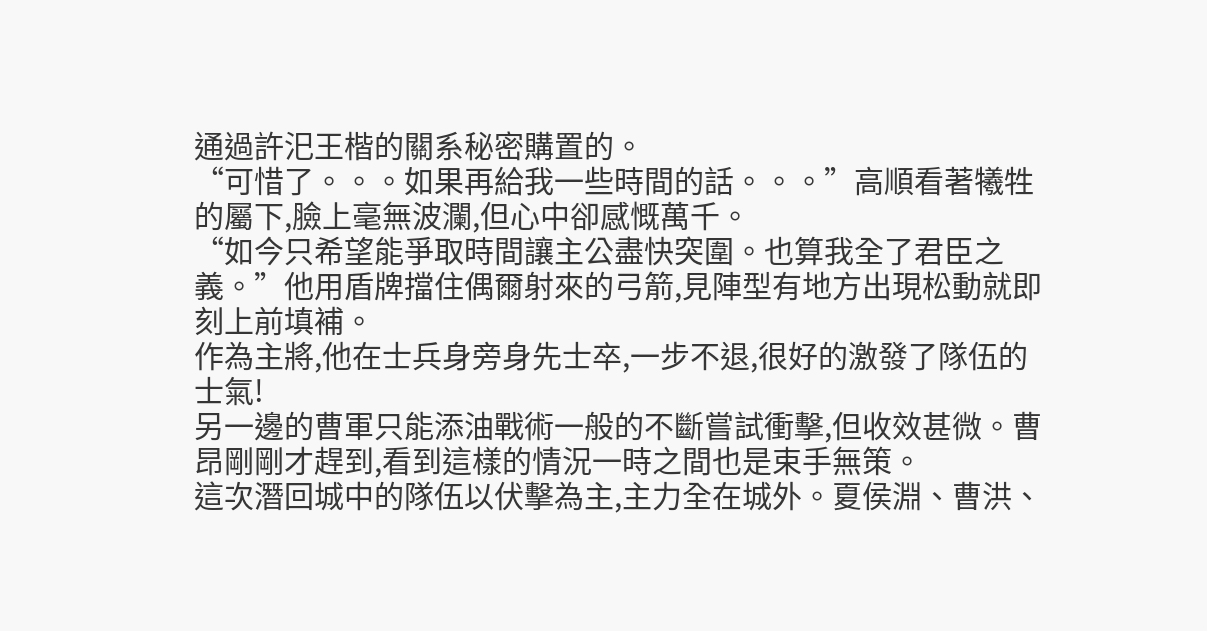通過許汜王楷的關系秘密購置的。
“可惜了。。。如果再給我一些時間的話。。。”高順看著犧牲的屬下,臉上毫無波瀾,但心中卻感慨萬千。
“如今只希望能爭取時間讓主公盡快突圍。也算我全了君臣之義。”他用盾牌擋住偶爾射來的弓箭,見陣型有地方出現松動就即刻上前填補。
作為主將,他在士兵身旁身先士卒,一步不退,很好的激發了隊伍的士氣!
另一邊的曹軍只能添油戰術一般的不斷嘗試衝擊,但收效甚微。曹昂剛剛才趕到,看到這樣的情況一時之間也是束手無策。
這次潛回城中的隊伍以伏擊為主,主力全在城外。夏侯淵、曹洪、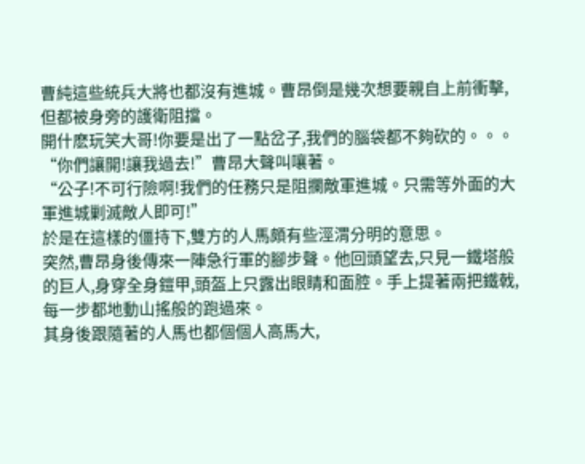曹純這些統兵大將也都沒有進城。曹昂倒是幾次想要親自上前衝擊,但都被身旁的護衛阻擋。
開什麽玩笑大哥!你要是出了一點岔子,我們的腦袋都不夠砍的。。。
“你們讓開!讓我過去!”曹昂大聲叫嚷著。
“公子!不可行險啊!我們的任務只是阻攔敵軍進城。只需等外面的大軍進城剿滅敵人即可!”
於是在這樣的僵持下,雙方的人馬頗有些涇渭分明的意思。
突然,曹昂身後傳來一陣急行軍的腳步聲。他回頭望去,只見一鐵塔般的巨人,身穿全身鎧甲,頭盔上只露出眼睛和面腔。手上提著兩把鐵戟,每一步都地動山搖般的跑過來。
其身後跟隨著的人馬也都個個人高馬大,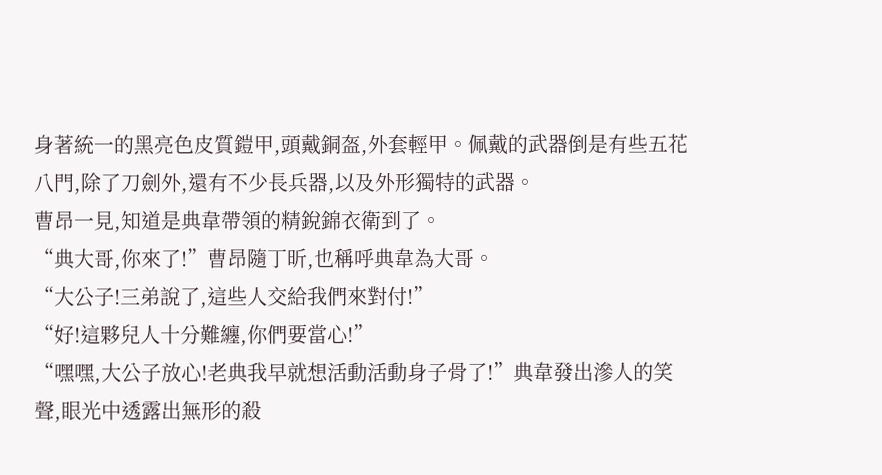身著統一的黑亮色皮質鎧甲,頭戴銅盔,外套輕甲。佩戴的武器倒是有些五花八門,除了刀劍外,還有不少長兵器,以及外形獨特的武器。
曹昂一見,知道是典韋帶領的精銳錦衣衛到了。
“典大哥,你來了!”曹昂隨丁昕,也稱呼典韋為大哥。
“大公子!三弟說了,這些人交給我們來對付!”
“好!這夥兒人十分難纏,你們要當心!”
“嘿嘿,大公子放心!老典我早就想活動活動身子骨了!”典韋發出滲人的笑聲,眼光中透露出無形的殺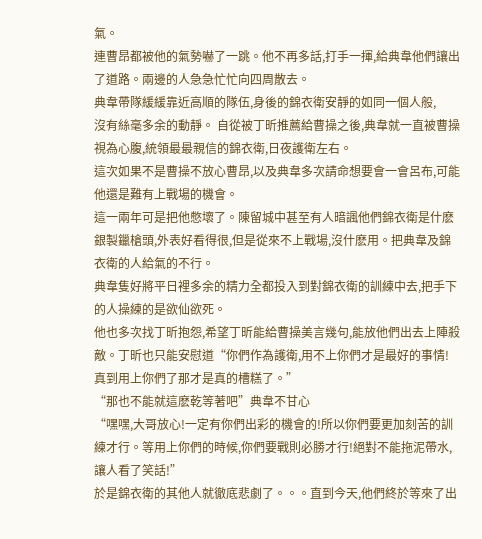氣。
連曹昂都被他的氣勢嚇了一跳。他不再多話,打手一揮,給典韋他們讓出了道路。兩邊的人急急忙忙向四周散去。
典韋帶隊緩緩靠近高順的隊伍,身後的錦衣衛安靜的如同一個人般,
沒有絲毫多余的動靜。 自從被丁昕推薦給曹操之後,典韋就一直被曹操視為心腹,統領最最親信的錦衣衛,日夜護衛左右。
這次如果不是曹操不放心曹昂,以及典韋多次請命想要會一會呂布,可能他還是難有上戰場的機會。
這一兩年可是把他憋壞了。陳留城中甚至有人暗諷他們錦衣衛是什麽銀製鑞槍頭,外表好看得很,但是從來不上戰場,沒什麽用。把典韋及錦衣衛的人給氣的不行。
典韋隻好將平日裡多余的精力全都投入到對錦衣衛的訓練中去,把手下的人操練的是欲仙欲死。
他也多次找丁昕抱怨,希望丁昕能給曹操美言幾句,能放他們出去上陣殺敵。丁昕也只能安慰道“你們作為護衛,用不上你們才是最好的事情!真到用上你們了那才是真的槽糕了。”
“那也不能就這麽乾等著吧”典韋不甘心
“嘿嘿,大哥放心!一定有你們出彩的機會的!所以你們要更加刻苦的訓練才行。等用上你們的時候,你們要戰則必勝才行!絕對不能拖泥帶水,讓人看了笑話!”
於是錦衣衛的其他人就徹底悲劇了。。。直到今天,他們終於等來了出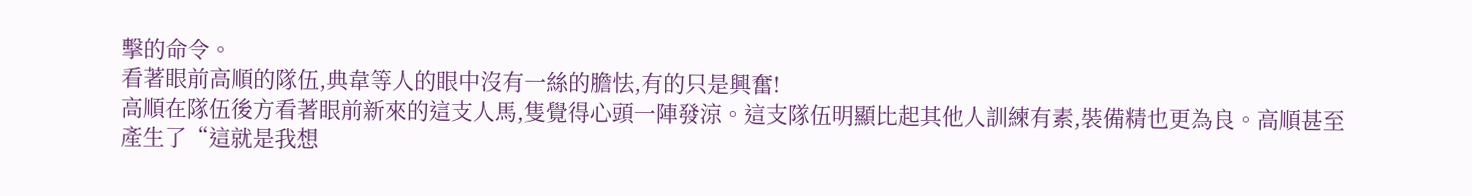擊的命令。
看著眼前高順的隊伍,典韋等人的眼中沒有一絲的膽怯,有的只是興奮!
高順在隊伍後方看著眼前新來的這支人馬,隻覺得心頭一陣發涼。這支隊伍明顯比起其他人訓練有素,裝備精也更為良。高順甚至產生了“這就是我想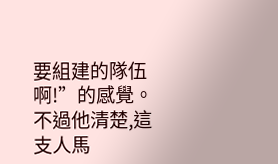要組建的隊伍啊!”的感覺。
不過他清楚,這支人馬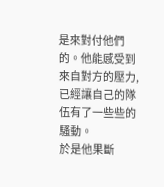是來對付他們的。他能感受到來自對方的壓力,已經讓自己的隊伍有了一些些的騷動。
於是他果斷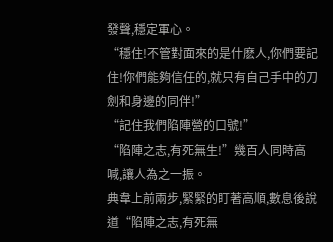發聲,穩定軍心。
“穩住!不管對面來的是什麽人,你們要記住!你們能夠信任的,就只有自己手中的刀劍和身邊的同伴!”
“記住我們陷陣營的口號!”
“陷陣之志,有死無生!”幾百人同時高喊,讓人為之一振。
典韋上前兩步,緊緊的盯著高順,數息後說道“陷陣之志,有死無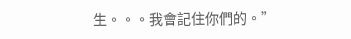生。。。我會記住你們的。”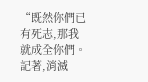“既然你們已有死志,那我就成全你們。記著,消滅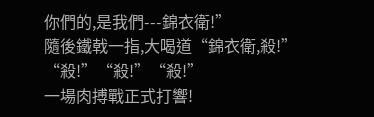你們的,是我們---錦衣衛!”
隨後鐵戟一指,大喝道“錦衣衛,殺!”
“殺!”“殺!”“殺!”
一場肉搏戰正式打響!